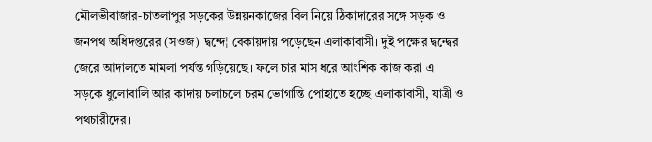মৌলভীবাজার-চাতলাপুর সড়কের উন্নয়নকাজের বিল নিয়ে ঠিকাদারের সঙ্গে সড়ক ও জনপথ অধিদপ্তরের (সওজ) দ্বন্দে¦ বেকায়দায় পড়েছেন এলাকাবাসী। দুই পক্ষের দ্বন্দ্বের জেরে আদালতে মামলা পর্যন্ত গড়িয়েছে। ফলে চার মাস ধরে আংশিক কাজ করা এ সড়কে ধুলোবালি আর কাদায় চলাচলে চরম ভোগান্তি পোহাতে হচ্ছে এলাকাবাসী, যাত্রী ও পথচারীদের।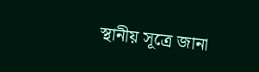স্থানীয় সূত্রে জানা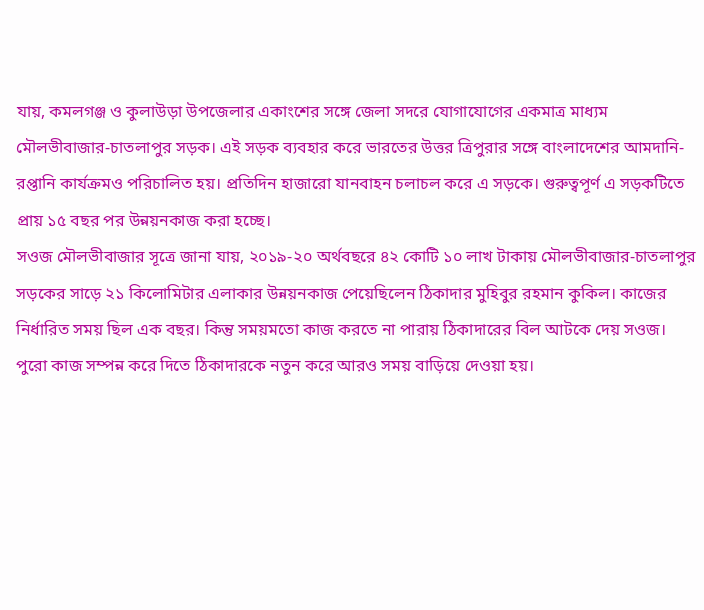যায়, কমলগঞ্জ ও কুলাউড়া উপজেলার একাংশের সঙ্গে জেলা সদরে যোগাযোগের একমাত্র মাধ্যম মৌলভীবাজার-চাতলাপুর সড়ক। এই সড়ক ব্যবহার করে ভারতের উত্তর ত্রিপুরার সঙ্গে বাংলাদেশের আমদানি-রপ্তানি কার্যক্রমও পরিচালিত হয়। প্রতিদিন হাজারো যানবাহন চলাচল করে এ সড়কে। গুরুত্বপূর্ণ এ সড়কটিতে প্রায় ১৫ বছর পর উন্নয়নকাজ করা হচ্ছে।
সওজ মৌলভীবাজার সূত্রে জানা যায়, ২০১৯-২০ অর্থবছরে ৪২ কোটি ১০ লাখ টাকায় মৌলভীবাজার-চাতলাপুর সড়কের সাড়ে ২১ কিলোমিটার এলাকার উন্নয়নকাজ পেয়েছিলেন ঠিকাদার মুহিবুর রহমান কুকিল। কাজের নির্ধারিত সময় ছিল এক বছর। কিন্তু সময়মতো কাজ করতে না পারায় ঠিকাদারের বিল আটকে দেয় সওজ। পুরো কাজ সম্পন্ন করে দিতে ঠিকাদারকে নতুন করে আরও সময় বাড়িয়ে দেওয়া হয়।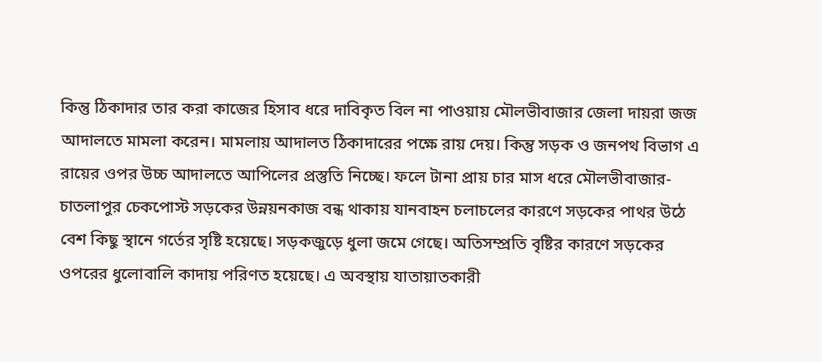কিন্তু ঠিকাদার তার করা কাজের হিসাব ধরে দাবিকৃত বিল না পাওয়ায় মৌলভীবাজার জেলা দায়রা জজ আদালতে মামলা করেন। মামলায় আদালত ঠিকাদারের পক্ষে রায় দেয়। কিন্তু সড়ক ও জনপথ বিভাগ এ রায়ের ওপর উচ্চ আদালতে আপিলের প্রস্তুতি নিচ্ছে। ফলে টানা প্রায় চার মাস ধরে মৌলভীবাজার-চাতলাপুর চেকপোস্ট সড়কের উন্নয়নকাজ বন্ধ থাকায় যানবাহন চলাচলের কারণে সড়কের পাথর উঠে বেশ কিছু স্থানে গর্তের সৃষ্টি হয়েছে। সড়কজুড়ে ধুলা জমে গেছে। অতিসম্প্রতি বৃষ্টির কারণে সড়কের ওপরের ধুলোবালি কাদায় পরিণত হয়েছে। এ অবস্থায় যাতায়াতকারী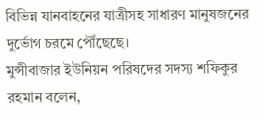বিভিন্ন যানবাহনের যাত্রীসহ সাধারণ মানুষজনের দুর্ভোগ চরমে পৌঁছেছে।
মুন্সীবাজার ইউনিয়ন পরিষদের সদস্য শফিকুর রহমান বলেন,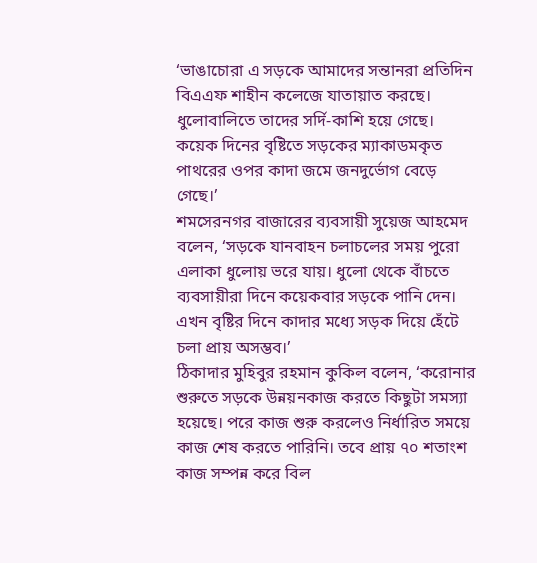‘ভাঙাচোরা এ সড়কে আমাদের সন্তানরা প্রতিদিন বিএএফ শাহীন কলেজে যাতায়াত করছে। ধুলোবালিতে তাদের সর্দি-কাশি হয়ে গেছে। কয়েক দিনের বৃষ্টিতে সড়কের ম্যাকাডমকৃত পাথরের ওপর কাদা জমে জনদুর্ভোগ বেড়ে গেছে।’
শমসেরনগর বাজারের ব্যবসায়ী সুয়েজ আহমেদ বলেন, ‘সড়কে যানবাহন চলাচলের সময় পুরো এলাকা ধুলোয় ভরে যায়। ধুলো থেকে বাঁচতে ব্যবসায়ীরা দিনে কয়েকবার সড়কে পানি দেন। এখন বৃষ্টির দিনে কাদার মধ্যে সড়ক দিয়ে হেঁটে চলা প্রায় অসম্ভব।’
ঠিকাদার মুহিবুর রহমান কুকিল বলেন, ‘করোনার শুরুতে সড়কে উন্নয়নকাজ করতে কিছুটা সমস্যা হয়েছে। পরে কাজ শুরু করলেও নির্ধারিত সময়ে কাজ শেষ করতে পারিনি। তবে প্রায় ৭০ শতাংশ কাজ সম্পন্ন করে বিল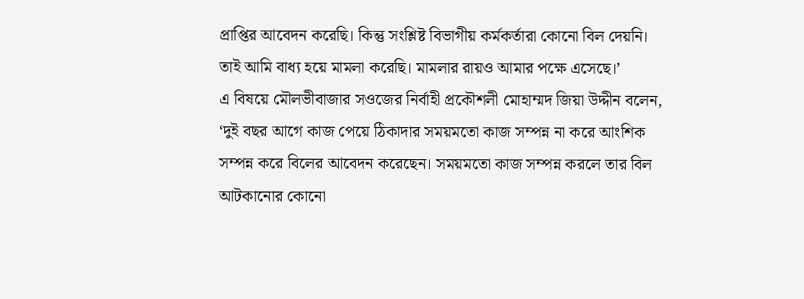প্রাপ্তির আবেদন করেছি। কিন্তু সংশ্লিষ্ট বিভাগীয় কর্মকর্তারা কোনো বিল দেয়নি। তাই আমি বাধ্য হয়ে মামলা করেছি। মামলার রায়ও আমার পক্ষে এসেছে।’
এ বিষয়ে মৌলভীবাজার সওজের নির্বাহী প্রকৌশলী মোহাম্মদ জিয়া উদ্দীন বলেন, ‘দুই বছর আগে কাজ পেয়ে ঠিকাদার সময়মতো কাজ সম্পন্ন না করে আংশিক সম্পন্ন করে বিলের আবেদন করেছেন। সময়মতো কাজ সম্পন্ন করলে তার বিল আটকানোর কোনো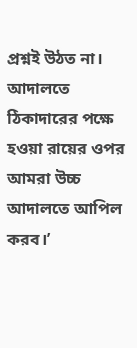প্রশ্নই উঠত না। আদালতে ঠিকাদারের পক্ষে হওয়া রায়ের ওপর আমরা উচ্চ আদালতে আপিল করব।’